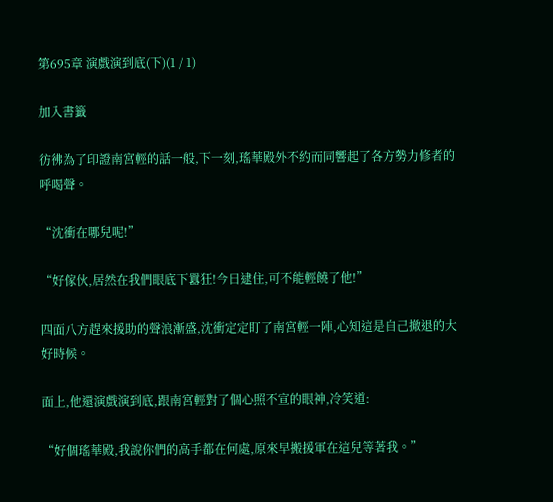第695章 演戲演到底(下)(1 / 1)

加入書籤

彷彿為了印證南宮輕的話一般,下一刻,瑤華殿外不約而同響起了各方勢力修者的呼喝聲。

“沈衝在哪兒呢!”

“好傢伙,居然在我們眼底下囂狂!今日逮住,可不能輕饒了他!”

四面八方趕來援助的聲浪漸盛,沈衝定定盯了南宮輕一陣,心知這是自己撤退的大好時候。

面上,他還演戲演到底,跟南宮輕對了個心照不宣的眼神,冷笑道:

“好個瑤華殿,我說你們的高手都在何處,原來早搬援軍在這兒等著我。”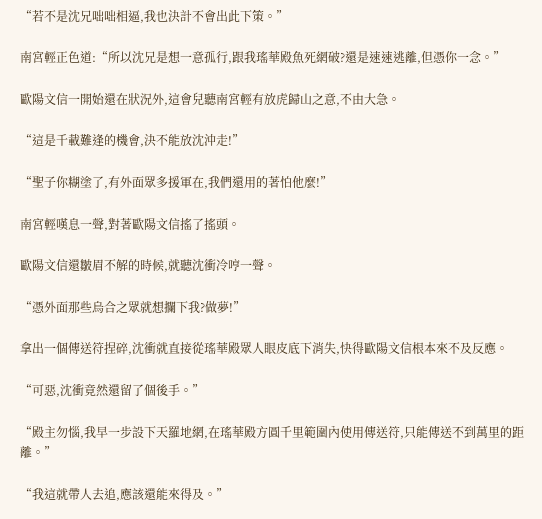“若不是沈兄咄咄相逼,我也決計不會出此下策。”

南宮輕正色道:“所以沈兄是想一意孤行,跟我瑤華殿魚死網破?還是速速逃離,但憑你一念。”

歐陽文信一開始還在狀況外,這會兒聽南宮輕有放虎歸山之意,不由大急。

“這是千載難逢的機會,決不能放沈沖走!”

“聖子你糊塗了,有外面眾多援軍在,我們還用的著怕他麼!”

南宮輕嘆息一聲,對著歐陽文信搖了搖頭。

歐陽文信還皺眉不解的時候,就聽沈衝冷哼一聲。

“憑外面那些烏合之眾就想攔下我?做夢!”

拿出一個傳送符捏碎,沈衝就直接從瑤華殿眾人眼皮底下消失,快得歐陽文信根本來不及反應。

“可惡,沈衝竟然還留了個後手。”

“殿主勿惱,我早一步設下天羅地網,在瑤華殿方圓千里範圍內使用傳送符,只能傳送不到萬里的距離。”

“我這就帶人去追,應該還能來得及。”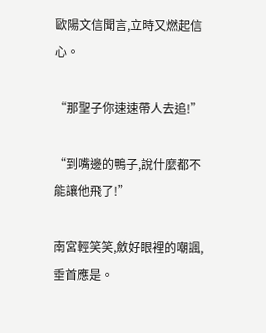歐陽文信聞言,立時又燃起信心。

“那聖子你速速帶人去追!”

“到嘴邊的鴨子,說什麼都不能讓他飛了!”

南宮輕笑笑,斂好眼裡的嘲諷,垂首應是。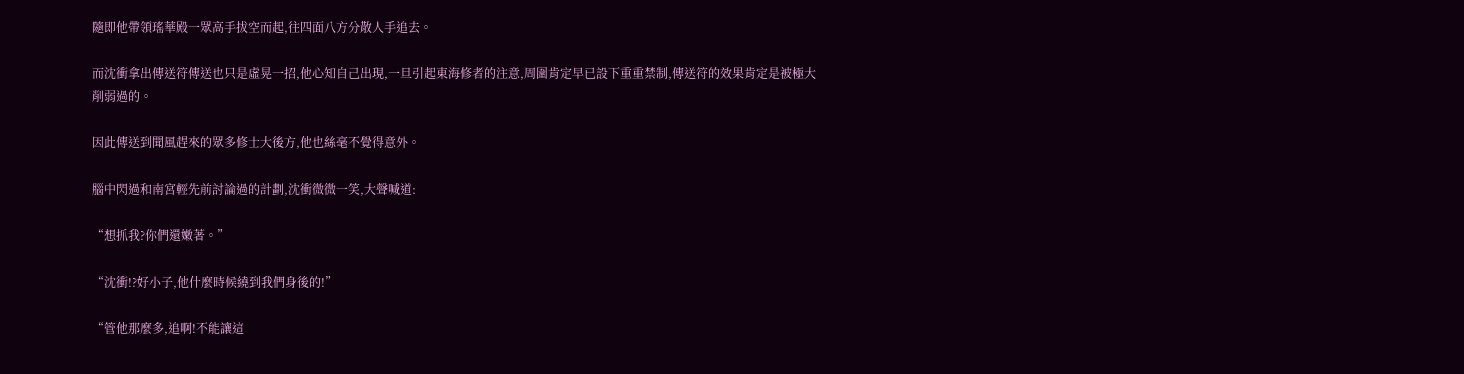隨即他帶領瑤華殿一眾高手拔空而起,往四面八方分散人手追去。

而沈衝拿出傳送符傳送也只是虛晃一招,他心知自己出現,一旦引起東海修者的注意,周圍肯定早已設下重重禁制,傳送符的效果肯定是被極大削弱過的。

因此傳送到聞風趕來的眾多修士大後方,他也絲毫不覺得意外。

腦中閃過和南宮輕先前討論過的計劃,沈衝微微一笑,大聲喊道:

“想抓我?你們還嫩著。”

“沈衝!?好小子,他什麼時候繞到我們身後的!”

“管他那麼多,追啊!不能讓這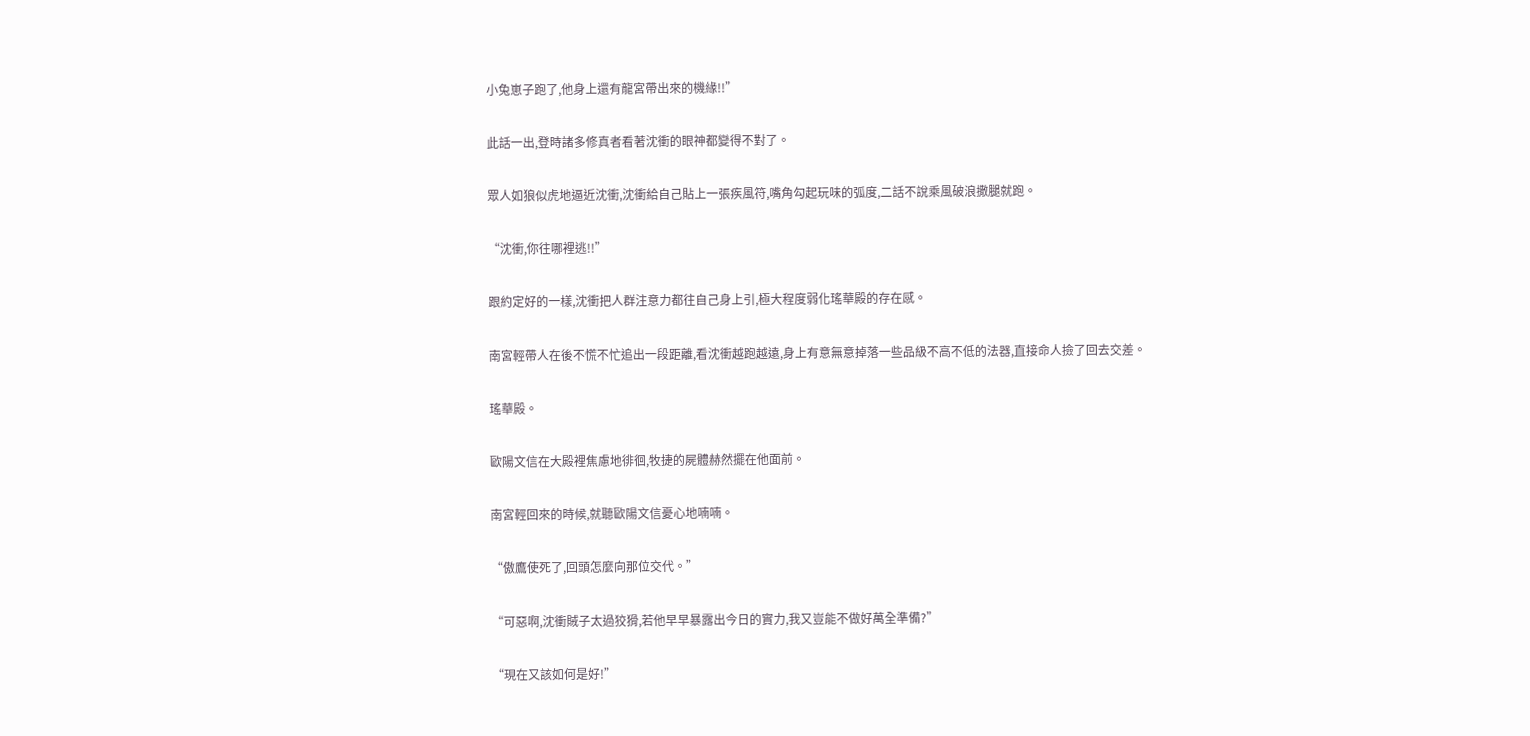小兔崽子跑了,他身上還有龍宮帶出來的機緣!!”

此話一出,登時諸多修真者看著沈衝的眼神都變得不對了。

眾人如狼似虎地逼近沈衝,沈衝給自己貼上一張疾風符,嘴角勾起玩味的弧度,二話不說乘風破浪撒腿就跑。

“沈衝,你往哪裡逃!!”

跟約定好的一樣,沈衝把人群注意力都往自己身上引,極大程度弱化瑤華殿的存在感。

南宮輕帶人在後不慌不忙追出一段距離,看沈衝越跑越遠,身上有意無意掉落一些品級不高不低的法器,直接命人撿了回去交差。

瑤華殿。

歐陽文信在大殿裡焦慮地徘徊,牧捷的屍體赫然擺在他面前。

南宮輕回來的時候,就聽歐陽文信憂心地喃喃。

“傲鷹使死了,回頭怎麼向那位交代。”

“可惡啊,沈衝賊子太過狡猾,若他早早暴露出今日的實力,我又豈能不做好萬全準備?”

“現在又該如何是好!”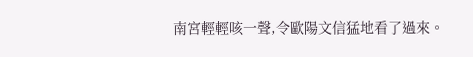南宮輕輕咳一聲,令歐陽文信猛地看了過來。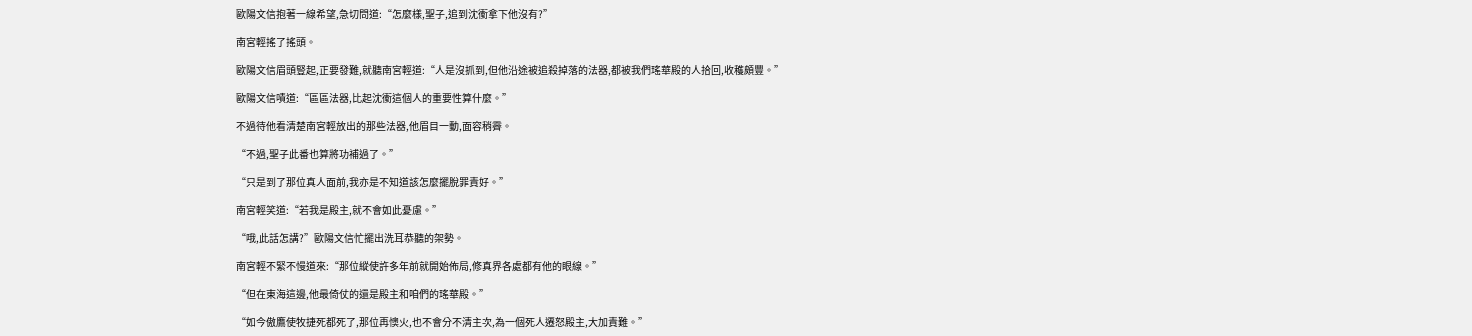歐陽文信抱著一線希望,急切問道:“怎麼樣,聖子,追到沈衝拿下他沒有?”

南宮輕搖了搖頭。

歐陽文信眉頭豎起,正要發難,就聽南宮輕道:“人是沒抓到,但他沿途被追殺掉落的法器,都被我們瑤華殿的人拾回,收穫頗豐。”

歐陽文信嘖道:“區區法器,比起沈衝這個人的重要性算什麼。”

不過待他看清楚南宮輕放出的那些法器,他眉目一動,面容稍霽。

“不過,聖子此番也算將功補過了。”

“只是到了那位真人面前,我亦是不知道該怎麼擺脫罪責好。”

南宮輕笑道:“若我是殿主,就不會如此憂慮。”

“哦,此話怎講?”歐陽文信忙擺出洗耳恭聽的架勢。

南宮輕不緊不慢道來:“那位縱使許多年前就開始佈局,修真界各處都有他的眼線。”

“但在東海這邊,他最倚仗的還是殿主和咱們的瑤華殿。”

“如今傲鷹使牧捷死都死了,那位再懊火,也不會分不清主次,為一個死人遷怒殿主,大加責難。”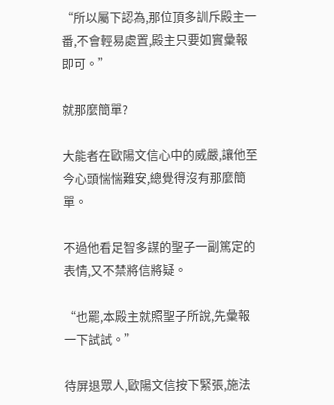“所以屬下認為,那位頂多訓斥殿主一番,不會輕易處置,殿主只要如實彙報即可。”

就那麼簡單?

大能者在歐陽文信心中的威嚴,讓他至今心頭惴惴難安,總覺得沒有那麼簡單。

不過他看足智多謀的聖子一副篤定的表情,又不禁將信將疑。

“也罷,本殿主就照聖子所說,先彙報一下試試。”

待屏退眾人,歐陽文信按下緊張,施法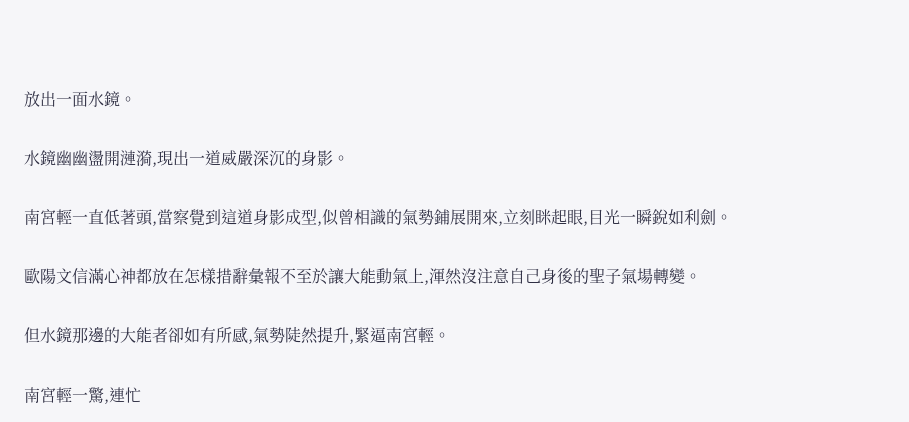放出一面水鏡。

水鏡幽幽盪開漣漪,現出一道威嚴深沉的身影。

南宮輕一直低著頭,當察覺到這道身影成型,似曾相識的氣勢鋪展開來,立刻眯起眼,目光一瞬銳如利劍。

歐陽文信滿心神都放在怎樣措辭彙報不至於讓大能動氣上,渾然沒注意自己身後的聖子氣場轉變。

但水鏡那邊的大能者卻如有所感,氣勢陡然提升,緊逼南宮輕。

南宮輕一驚,連忙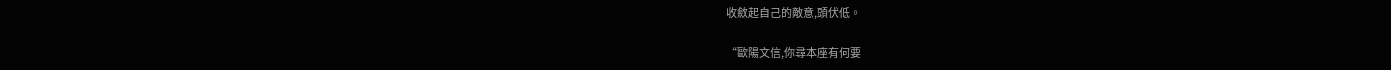收斂起自己的敵意,頭伏低。

“歐陽文信,你尋本座有何要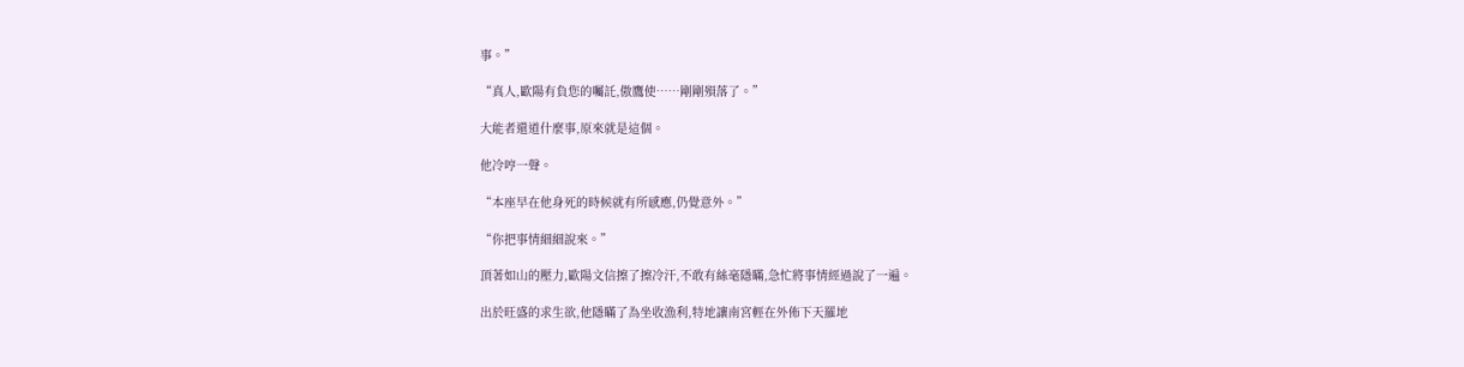事。”

“真人,歐陽有負您的囑託,傲鷹使……剛剛殞落了。”

大能者還道什麼事,原來就是這個。

他冷哼一聲。

“本座早在他身死的時候就有所感應,仍覺意外。”

“你把事情細細說來。”

頂著如山的壓力,歐陽文信擦了擦冷汗,不敢有絲毫隱瞞,急忙將事情經過說了一遍。

出於旺盛的求生欲,他隱瞞了為坐收漁利,特地讓南宮輕在外佈下天羅地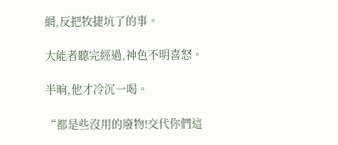網,反把牧捷坑了的事。

大能者聽完經過,神色不明喜怒。

半晌,他才冷沉一喝。

“都是些沒用的廢物!交代你們這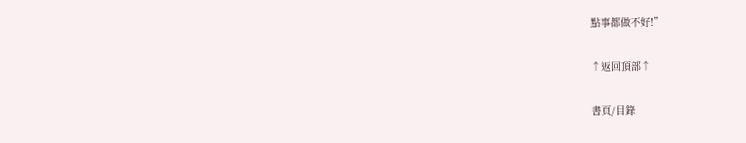點事都做不好!”

↑返回頂部↑

書頁/目錄